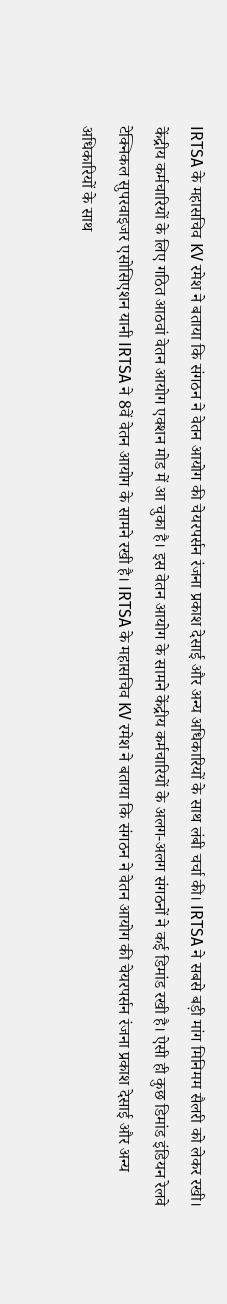IRTSA के महासचिव KV रमेश ने बताया कि संगठन ने वेतन आयोग की चेयरपर्सन रंजना प्रकाश देसाई और अन्य अधिकारियों के साथ लंबी चर्चा की। IRTSA ने सबसे बड़ी मांग मिनिमम सैलरी को लेकर रखी।
केंद्रीय कर्मचारियों के लिए गठित आठवां वेतन आयोग एक्शन मोड में आ चुका है। इस वेतन आयोग के सामने केंद्रीय कर्मचारियों के अलग-अलग संगठनों ने कई डिमांड रखी है। ऐसी ही कुछ डिमांड इंडियन रेलवे टेक्निकल सुपरवाइजर एसोसिएशन यानी IRTSA ने 8वें वेतन आयोग के सामने रखी है। IRTSA के महासचिव KV रमेश ने बताया कि संगठन ने वेतन आयोग की चेयरपर्सन रंजना प्रकाश देसाई और अन्य अधिकारियों के साथ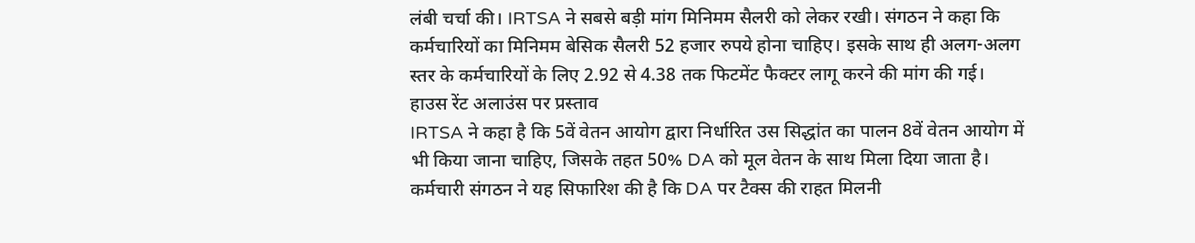लंबी चर्चा की। IRTSA ने सबसे बड़ी मांग मिनिमम सैलरी को लेकर रखी। संगठन ने कहा कि कर्मचारियों का मिनिमम बेसिक सैलरी 52 हजार रुपये होना चाहिए। इसके साथ ही अलग-अलग स्तर के कर्मचारियों के लिए 2.92 से 4.38 तक फिटमेंट फैक्टर लागू करने की मांग की गई।
हाउस रेंट अलाउंस पर प्रस्ताव
IRTSA ने कहा है कि 5वें वेतन आयोग द्वारा निर्धारित उस सिद्धांत का पालन 8वें वेतन आयोग में भी किया जाना चाहिए, जिसके तहत 50% DA को मूल वेतन के साथ मिला दिया जाता है। कर्मचारी संगठन ने यह सिफारिश की है कि DA पर टैक्स की राहत मिलनी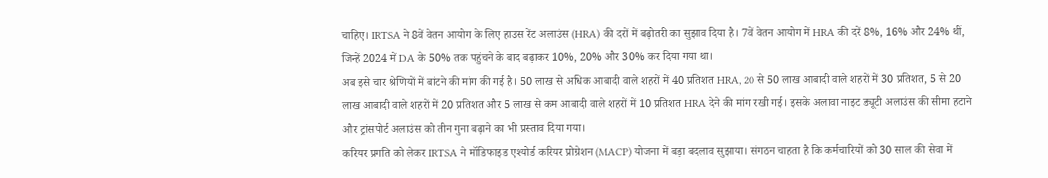चाहिए। IRTSA ने 8वें वेतन आयोग के लिए हाउस रेंट अलाउंस (HRA) की दरों में बढ़ोतरी का सुझाव दिया है। 7वें वेतन आयोग में HRA की दरें 8%, 16% और 24% थीं, जिन्हें 2024 में DA के 50% तक पहुंचने के बाद बढ़ाकर 10%, 20% और 30% कर दिया गया था।
अब इसे चार श्रेणियों में बांटने की मांग की गई है। 50 लाख से अधिक आबादी वाले शहरों में 40 प्रतिशत HRA, 20 से 50 लाख आबादी वाले शहरों में 30 प्रतिशत, 5 से 20 लाख आबादी वाले शहरों में 20 प्रतिशत और 5 लाख से कम आबादी वाले शहरों में 10 प्रतिशत HRA देने की मांग रखी गई। इसके अलावा नाइट ड्यूटी अलाउंस की सीमा हटाने और ट्रांसपोर्ट अलाउंस को तीन गुना बढ़ाने का भी प्रस्ताव दिया गया।
करियर प्रगति को लेकर IRTSA ने मॉडिफाइड एश्योर्ड करियर प्रोग्रेशन (MACP) योजना में बड़ा बदलाव सुझाया। संगठन चाहता है कि कर्मचारियों को 30 साल की सेवा में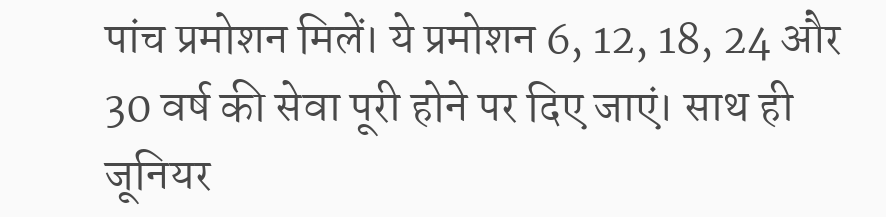पांच प्रमोशन मिलें। ये प्रमोशन 6, 12, 18, 24 और 30 वर्ष की सेवा पूरी होने पर दिए जाएं। साथ ही जूनियर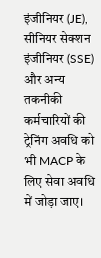इंजीनियर (JE), सीनियर सेक्शन इंजीनियर (SSE) और अन्य तकनीकी कर्मचारियों की ट्रेनिंग अवधि को भी MACP के लिए सेवा अवधि में जोड़ा जाए।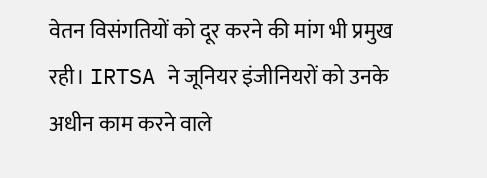वेतन विसंगतियों को दूर करने की मांग भी प्रमुख रही। IRTSA ने जूनियर इंजीनियरों को उनके अधीन काम करने वाले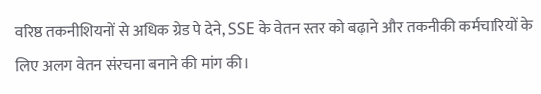वरिष्ठ तकनीशियनों से अधिक ग्रेड पे देने, SSE के वेतन स्तर को बढ़ाने और तकनीकी कर्मचारियों के लिए अलग वेतन संरचना बनाने की मांग की।